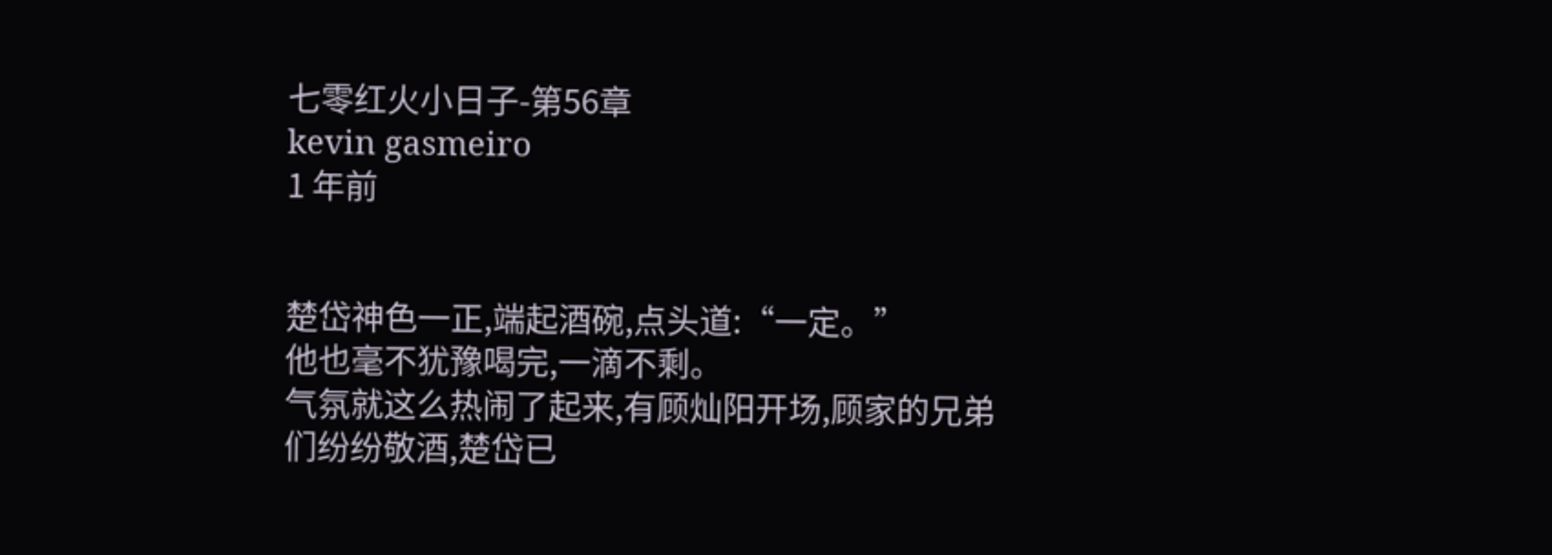七零红火小日子-第56章
kevin gasmeiro
1 年前


楚岱神色一正,端起酒碗,点头道:“一定。”
他也毫不犹豫喝完,一滴不剩。
气氛就这么热闹了起来,有顾灿阳开场,顾家的兄弟们纷纷敬酒,楚岱已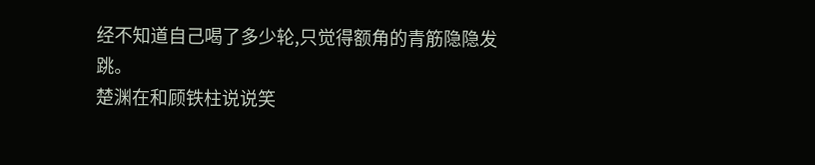经不知道自己喝了多少轮,只觉得额角的青筋隐隐发跳。
楚渊在和顾铁柱说说笑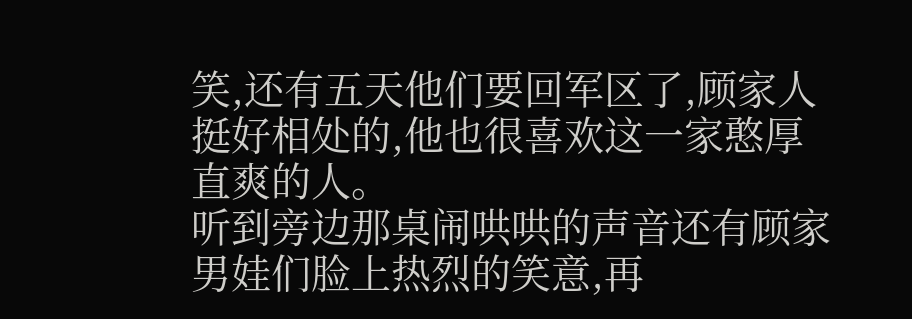笑,还有五天他们要回军区了,顾家人挺好相处的,他也很喜欢这一家憨厚直爽的人。
听到旁边那桌闹哄哄的声音还有顾家男娃们脸上热烈的笑意,再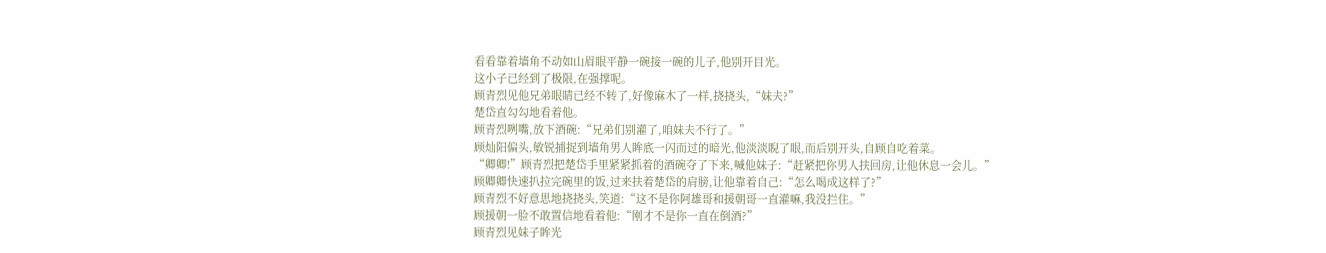看看靠着墙角不动如山眉眼平静一碗接一碗的儿子,他别开目光。
这小子已经到了极限,在强撑呢。
顾青烈见他兄弟眼睛已经不转了,好像麻木了一样,挠挠头,“妹夫?”
楚岱直勾勾地看着他。
顾青烈咧嘴,放下酒碗:“兄弟们别灌了,咱妹夫不行了。”
顾灿阳偏头,敏锐捕捉到墙角男人眸底一闪而过的暗光,他淡淡睨了眼,而后别开头,自顾自吃着菜。
“卿卿!”顾青烈把楚岱手里紧紧抓着的酒碗夺了下来,喊他妹子:“赶紧把你男人扶回房,让他休息一会儿。”
顾卿卿快速扒拉完碗里的饭,过来扶着楚岱的肩膀,让他靠着自己:“怎么喝成这样了?”
顾青烈不好意思地挠挠头,笑道:“这不是你阿雄哥和援朝哥一直灌嘛,我没拦住。”
顾援朝一脸不敢置信地看着他:“刚才不是你一直在倒酒?”
顾青烈见妹子眸光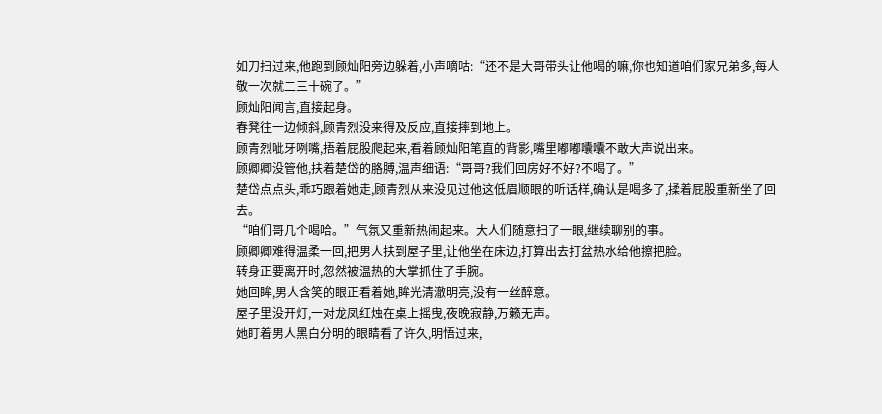如刀扫过来,他跑到顾灿阳旁边躲着,小声嘀咕:“还不是大哥带头让他喝的嘛,你也知道咱们家兄弟多,每人敬一次就二三十碗了。”
顾灿阳闻言,直接起身。
春凳往一边倾斜,顾青烈没来得及反应,直接摔到地上。
顾青烈呲牙咧嘴,捂着屁股爬起来,看着顾灿阳笔直的背影,嘴里嘟嘟囔囔不敢大声说出来。
顾卿卿没管他,扶着楚岱的胳膊,温声细语:“哥哥?我们回房好不好?不喝了。”
楚岱点点头,乖巧跟着她走,顾青烈从来没见过他这低眉顺眼的听话样,确认是喝多了,揉着屁股重新坐了回去。
“咱们哥几个喝哈。”气氛又重新热闹起来。大人们随意扫了一眼,继续聊别的事。
顾卿卿难得温柔一回,把男人扶到屋子里,让他坐在床边,打算出去打盆热水给他擦把脸。
转身正要离开时,忽然被温热的大掌抓住了手腕。
她回眸,男人含笑的眼正看着她,眸光清澈明亮,没有一丝醉意。
屋子里没开灯,一对龙凤红烛在桌上摇曳,夜晚寂静,万籁无声。
她盯着男人黑白分明的眼睛看了许久,明悟过来,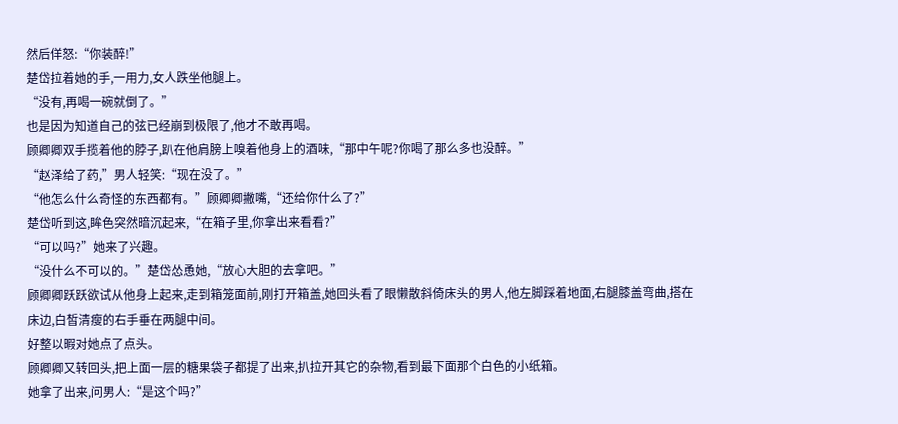然后佯怒:“你装醉!”
楚岱拉着她的手,一用力,女人跌坐他腿上。
“没有,再喝一碗就倒了。”
也是因为知道自己的弦已经崩到极限了,他才不敢再喝。
顾卿卿双手揽着他的脖子,趴在他肩膀上嗅着他身上的酒味,“那中午呢?你喝了那么多也没醉。”
“赵泽给了药,”男人轻笑:“现在没了。”
“他怎么什么奇怪的东西都有。”顾卿卿撇嘴,“还给你什么了?”
楚岱听到这,眸色突然暗沉起来,“在箱子里,你拿出来看看?”
“可以吗?”她来了兴趣。
“没什么不可以的。”楚岱怂恿她,“放心大胆的去拿吧。”
顾卿卿跃跃欲试从他身上起来,走到箱笼面前,刚打开箱盖,她回头看了眼懒散斜倚床头的男人,他左脚踩着地面,右腿膝盖弯曲,搭在床边,白皙清瘦的右手垂在两腿中间。
好整以暇对她点了点头。
顾卿卿又转回头,把上面一层的糖果袋子都提了出来,扒拉开其它的杂物,看到最下面那个白色的小纸箱。
她拿了出来,问男人:“是这个吗?”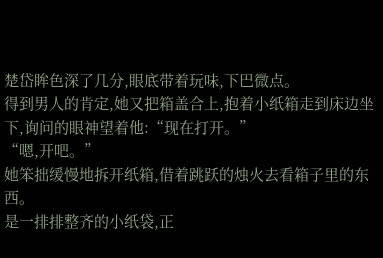楚岱眸色深了几分,眼底带着玩味,下巴微点。
得到男人的肯定,她又把箱盖合上,抱着小纸箱走到床边坐下,询问的眼神望着他:“现在打开。”
“嗯,开吧。”
她笨拙缓慢地拆开纸箱,借着跳跃的烛火去看箱子里的东西。
是一排排整齐的小纸袋,正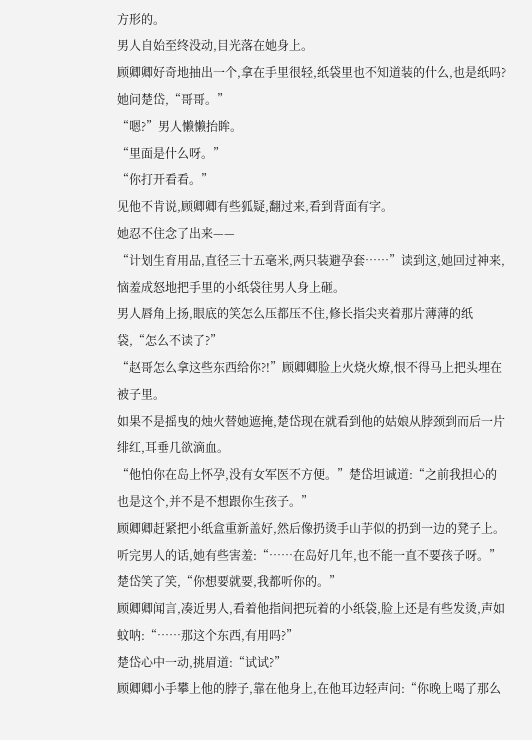方形的。
男人自始至终没动,目光落在她身上。
顾卿卿好奇地抽出一个,拿在手里很轻,纸袋里也不知道装的什么,也是纸吗?
她问楚岱,“哥哥。”
“嗯?”男人懒懒抬眸。
“里面是什么呀。”
“你打开看看。”
见他不肯说,顾卿卿有些狐疑,翻过来,看到背面有字。
她忍不住念了出来——
“计划生育用品,直径三十五毫米,两只装避孕套……”读到这,她回过神来,恼羞成怒地把手里的小纸袋往男人身上砸。
男人唇角上扬,眼底的笑怎么压都压不住,修长指尖夹着那片薄薄的纸袋,“怎么不读了?”
“赵哥怎么拿这些东西给你?!”顾卿卿脸上火烧火燎,恨不得马上把头埋在被子里。
如果不是摇曳的烛火替她遮掩,楚岱现在就看到他的姑娘从脖颈到而后一片绯红,耳垂几欲滴血。
“他怕你在岛上怀孕,没有女军医不方便。”楚岱坦诚道:“之前我担心的也是这个,并不是不想跟你生孩子。”
顾卿卿赶紧把小纸盒重新盖好,然后像扔烫手山芋似的扔到一边的凳子上。
听完男人的话,她有些害羞:“……在岛好几年,也不能一直不要孩子呀。”
楚岱笑了笑,“你想要就要,我都听你的。”
顾卿卿闻言,凑近男人,看着他指间把玩着的小纸袋,脸上还是有些发烫,声如蚊呐:“……那这个东西,有用吗?”
楚岱心中一动,挑眉道:“试试?”
顾卿卿小手攀上他的脖子,靠在他身上,在他耳边轻声问:“你晚上喝了那么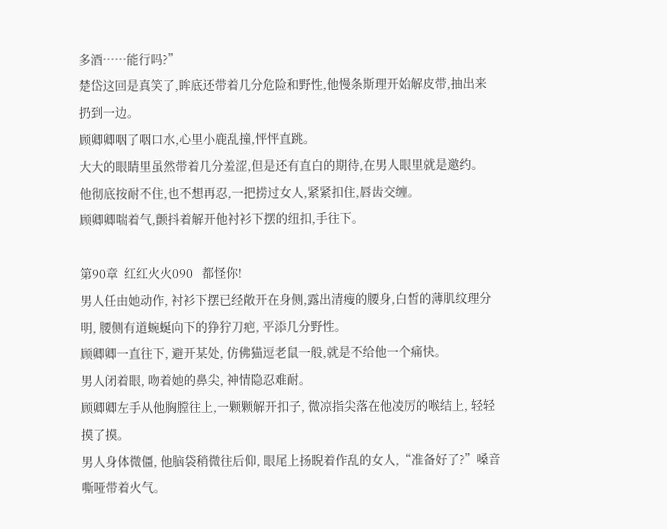多酒……能行吗?”
楚岱这回是真笑了,眸底还带着几分危险和野性,他慢条斯理开始解皮带,抽出来扔到一边。
顾卿卿咽了咽口水,心里小鹿乱撞,怦怦直跳。
大大的眼睛里虽然带着几分羞涩,但是还有直白的期待,在男人眼里就是邀约。
他彻底按耐不住,也不想再忍,一把捞过女人,紧紧扣住,唇齿交缠。
顾卿卿喘着气,颤抖着解开他衬衫下摆的纽扣,手往下。

第90章  红红火火090   都怪你!
男人任由她动作, 衬衫下摆已经敞开在身侧,露出清瘦的腰身,白皙的薄肌纹理分明, 腰侧有道蜿蜒向下的狰狞刀疤, 平添几分野性。
顾卿卿一直往下, 避开某处, 仿佛猫逗老鼠一般,就是不给他一个痛快。
男人闭着眼, 吻着她的鼻尖, 神情隐忍难耐。
顾卿卿左手从他胸膛往上,一颗颗解开扣子, 微凉指尖落在他凌厉的喉结上, 轻轻摸了摸。
男人身体微僵, 他脑袋稍微往后仰, 眼尾上扬睨着作乱的女人,“准备好了?”嗓音嘶哑带着火气。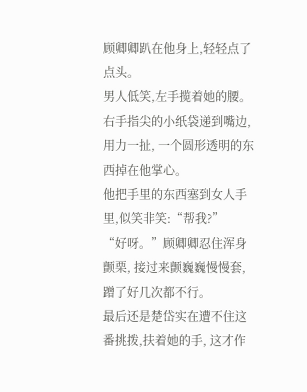顾卿卿趴在他身上,轻轻点了点头。
男人低笑,左手揽着她的腰。右手指尖的小纸袋递到嘴边, 用力一扯, 一个圆形透明的东西掉在他掌心。
他把手里的东西塞到女人手里,似笑非笑:“帮我?”
“好呀。”顾卿卿忍住浑身颤栗, 接过来颤巍巍慢慢套, 蹭了好几次都不行。
最后还是楚岱实在遭不住这番挑拨,扶着她的手, 这才作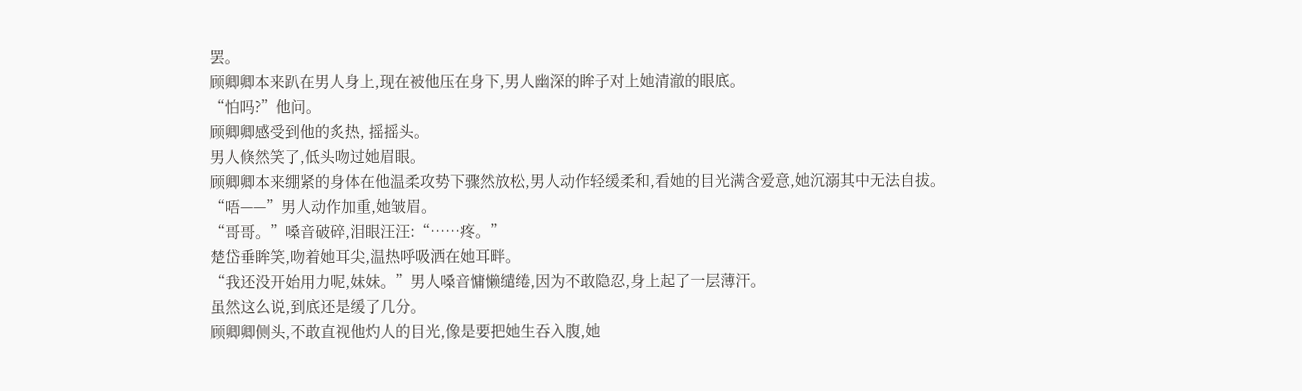罢。
顾卿卿本来趴在男人身上,现在被他压在身下,男人幽深的眸子对上她清澈的眼底。
“怕吗?”他问。
顾卿卿感受到他的炙热, 摇摇头。
男人倏然笑了,低头吻过她眉眼。
顾卿卿本来绷紧的身体在他温柔攻势下骤然放松,男人动作轻缓柔和,看她的目光满含爱意,她沉溺其中无法自拔。
“唔——”男人动作加重,她皱眉。
“哥哥。”嗓音破碎,泪眼汪汪:“……疼。”
楚岱垂眸笑,吻着她耳尖,温热呼吸洒在她耳畔。
“我还没开始用力呢,妹妹。”男人嗓音慵懒缱绻,因为不敢隐忍,身上起了一层薄汗。
虽然这么说,到底还是缓了几分。
顾卿卿侧头,不敢直视他灼人的目光,像是要把她生吞入腹,她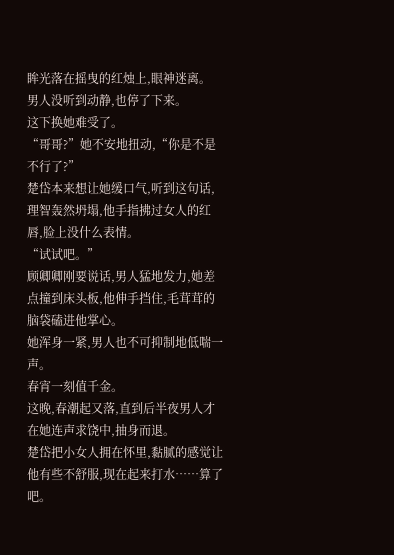眸光落在摇曳的红烛上,眼神迷离。
男人没听到动静,也停了下来。
这下换她难受了。
“哥哥?”她不安地扭动,“你是不是不行了?”
楚岱本来想让她缓口气,听到这句话,理智轰然坍塌,他手指拂过女人的红唇,脸上没什么表情。
“试试吧。”
顾卿卿刚要说话,男人猛地发力,她差点撞到床头板,他伸手挡住,毛茸茸的脑袋磕进他掌心。
她浑身一紧,男人也不可抑制地低喘一声。
春宵一刻值千金。
这晚,春潮起又落,直到后半夜男人才在她连声求饶中,抽身而退。
楚岱把小女人拥在怀里,黏腻的感觉让他有些不舒服,现在起来打水……算了吧。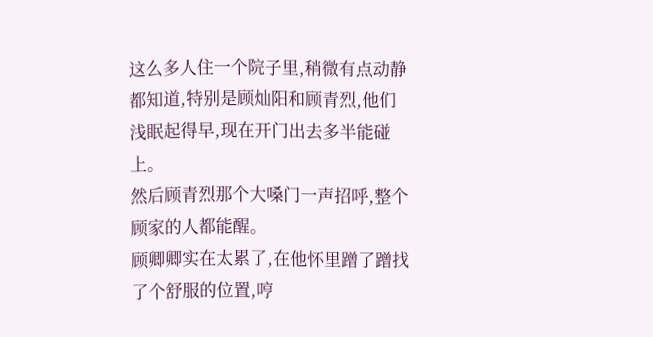这么多人住一个院子里,稍微有点动静都知道,特别是顾灿阳和顾青烈,他们浅眠起得早,现在开门出去多半能碰上。
然后顾青烈那个大嗓门一声招呼,整个顾家的人都能醒。
顾卿卿实在太累了,在他怀里蹭了蹭找了个舒服的位置,哼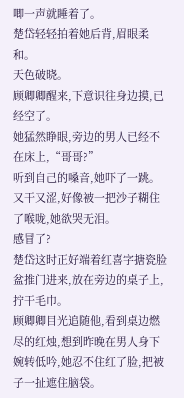唧一声就睡着了。
楚岱轻轻拍着她后背,眉眼柔和。
天色破晓。
顾卿卿醒来,下意识往身边摸,已经空了。
她猛然睁眼,旁边的男人已经不在床上,“哥哥?”
听到自己的嗓音,她吓了一跳。
又干又涩,好像被一把沙子糊住了喉咙,她欲哭无泪。
感冒了?
楚岱这时正好端着红喜字搪瓷脸盆推门进来,放在旁边的桌子上,拧干毛巾。
顾卿卿目光追随他,看到桌边燃尽的红烛,想到昨晚在男人身下婉转低吟,她忍不住红了脸,把被子一扯遮住脑袋。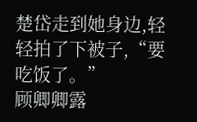楚岱走到她身边,轻轻拍了下被子,“要吃饭了。”
顾卿卿露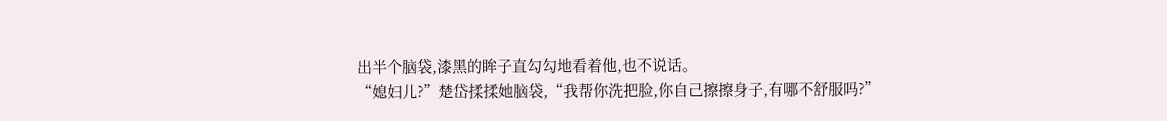出半个脑袋,漆黑的眸子直勾勾地看着他,也不说话。
“媳妇儿?”楚岱揉揉她脑袋,“我帮你洗把脸,你自己擦擦身子,有哪不舒服吗?”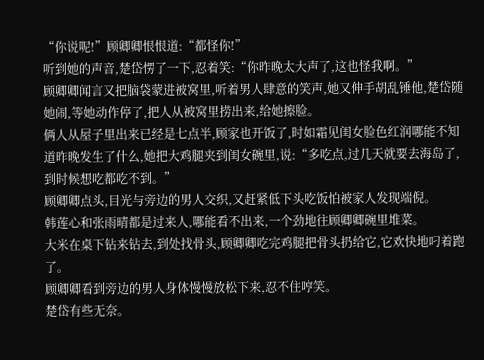“你说呢!”顾卿卿恨恨道:“都怪你!”
听到她的声音,楚岱愣了一下,忍着笑:“你昨晚太大声了,这也怪我啊。”
顾卿卿闻言又把脑袋蒙进被窝里,听着男人肆意的笑声,她又伸手胡乱锤他,楚岱随她闹,等她动作停了,把人从被窝里捞出来,给她擦脸。
俩人从屋子里出来已经是七点半,顾家也开饭了,时如霜见闺女脸色红润哪能不知道昨晚发生了什么,她把大鸡腿夹到闺女碗里,说:“多吃点,过几天就要去海岛了,到时候想吃都吃不到。”
顾卿卿点头,目光与旁边的男人交织,又赶紧低下头吃饭怕被家人发现端倪。
韩莲心和张雨晴都是过来人,哪能看不出来,一个劲地往顾卿卿碗里堆菜。
大米在桌下钻来钻去,到处找骨头,顾卿卿吃完鸡腿把骨头扔给它,它欢快地叼着跑了。
顾卿卿看到旁边的男人身体慢慢放松下来,忍不住哼笑。
楚岱有些无奈。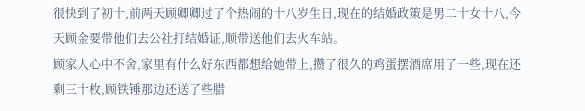很快到了初十,前两天顾卿卿过了个热闹的十八岁生日,现在的结婚政策是男二十女十八,今天顾金要带他们去公社打结婚证,顺带送他们去火车站。
顾家人心中不舍,家里有什么好东西都想给她带上,攒了很久的鸡蛋摆酒席用了一些,现在还剩三十枚,顾铁锤那边还送了些腊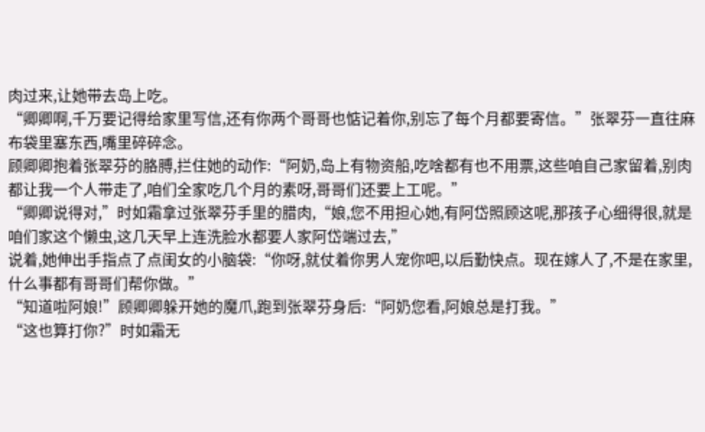肉过来,让她带去岛上吃。
“卿卿啊,千万要记得给家里写信,还有你两个哥哥也惦记着你,别忘了每个月都要寄信。”张翠芬一直往麻布袋里塞东西,嘴里碎碎念。
顾卿卿抱着张翠芬的胳膊,拦住她的动作:“阿奶,岛上有物资船,吃啥都有也不用票,这些咱自己家留着,别肉都让我一个人带走了,咱们全家吃几个月的素呀,哥哥们还要上工呢。”
“卿卿说得对,”时如霜拿过张翠芬手里的腊肉,“娘,您不用担心她,有阿岱照顾这呢,那孩子心细得很,就是咱们家这个懒虫,这几天早上连洗脸水都要人家阿岱端过去,”
说着,她伸出手指点了点闺女的小脑袋:“你呀,就仗着你男人宠你吧,以后勤快点。现在嫁人了,不是在家里,什么事都有哥哥们帮你做。”
“知道啦阿娘!”顾卿卿躲开她的魔爪,跑到张翠芬身后:“阿奶您看,阿娘总是打我。”
“这也算打你?”时如霜无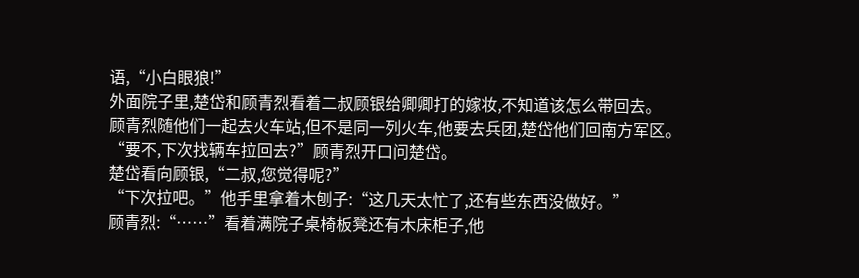语,“小白眼狼!”
外面院子里,楚岱和顾青烈看着二叔顾银给卿卿打的嫁妆,不知道该怎么带回去。
顾青烈随他们一起去火车站,但不是同一列火车,他要去兵团,楚岱他们回南方军区。
“要不,下次找辆车拉回去?”顾青烈开口问楚岱。
楚岱看向顾银,“二叔,您觉得呢?”
“下次拉吧。”他手里拿着木刨子:“这几天太忙了,还有些东西没做好。”
顾青烈:“……”看着满院子桌椅板凳还有木床柜子,他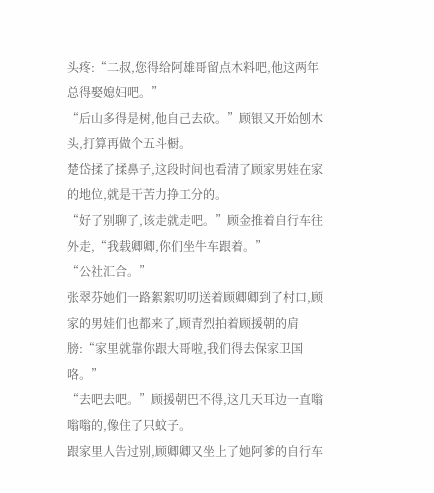头疼:“二叔,您得给阿雄哥留点木料吧,他这两年总得娶媳妇吧。”
“后山多得是树,他自己去砍。”顾银又开始刨木头,打算再做个五斗橱。
楚岱揉了揉鼻子,这段时间也看清了顾家男娃在家的地位,就是干苦力挣工分的。
“好了别聊了,该走就走吧。”顾金推着自行车往外走,“我载卿卿,你们坐牛车跟着。”
“公社汇合。”
张翠芬她们一路絮絮叨叨送着顾卿卿到了村口,顾家的男娃们也都来了,顾青烈拍着顾援朝的肩膀:“家里就靠你跟大哥啦,我们得去保家卫国咯。”
“去吧去吧。”顾援朝巴不得,这几天耳边一直嗡嗡嗡的,像住了只蚊子。
跟家里人告过别,顾卿卿又坐上了她阿爹的自行车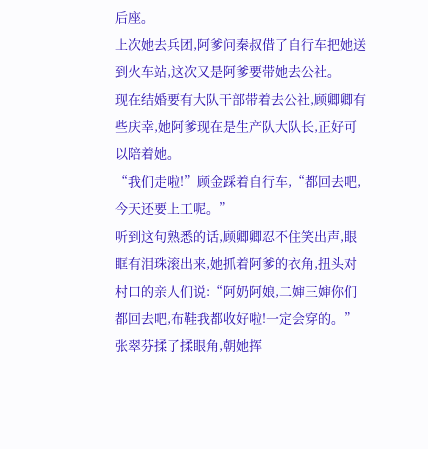后座。
上次她去兵团,阿爹问秦叔借了自行车把她送到火车站,这次又是阿爹要带她去公社。
现在结婚要有大队干部带着去公社,顾卿卿有些庆幸,她阿爹现在是生产队大队长,正好可以陪着她。
“我们走啦!”顾金踩着自行车,“都回去吧,今天还要上工呢。”
听到这句熟悉的话,顾卿卿忍不住笑出声,眼眶有泪珠滚出来,她抓着阿爹的衣角,扭头对村口的亲人们说:“阿奶阿娘,二婶三婶你们都回去吧,布鞋我都收好啦!一定会穿的。”
张翠芬揉了揉眼角,朝她挥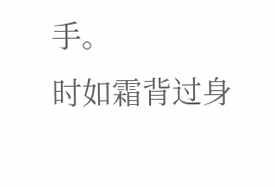手。
时如霜背过身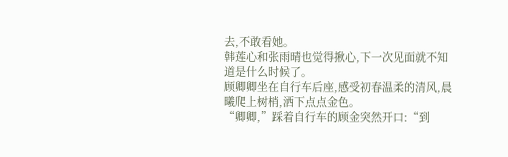去,不敢看她。
韩莲心和张雨晴也觉得揪心,下一次见面就不知道是什么时候了。
顾卿卿坐在自行车后座,感受初春温柔的清风,晨曦爬上树梢,洒下点点金色。
“卿卿,”踩着自行车的顾金突然开口:“到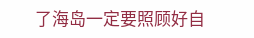了海岛一定要照顾好自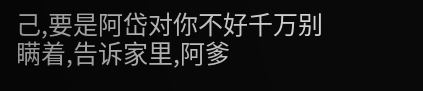己,要是阿岱对你不好千万别瞒着,告诉家里,阿爹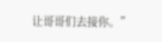让哥哥们去接你。”